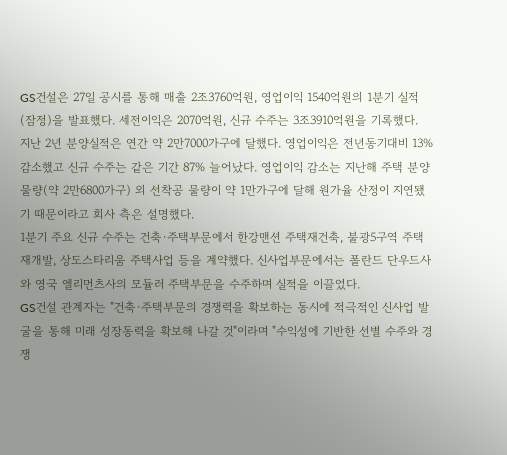GS건설은 27일 공시를 통해 매출 2조3760억원, 영업이익 1540억원의 1분기 실적(잠정)을 발표했다. 세전이익은 2070억원, 신규 수주는 3조3910억원을 기록했다.
지난 2년 분양실적은 연간 약 2만7000가구에 달했다. 영업이익은 전년동기대비 13% 감소했고 신규 수주는 같은 기간 87% 늘어났다. 영업이익 감소는 지난해 주택 분양물량(약 2만6800가구) 외 선착공 물량이 약 1만가구에 달해 원가율 산정이 지연됐기 때문이라고 회사 측은 설명했다.
1분기 주요 신규 수주는 건축·주택부문에서 한강맨션 주택재건축, 불광5구역 주택재개발, 상도스타리움 주택사업 등을 계약했다. 신사업부문에서는 폴란드 단우드사와 영국 엘리먼츠사의 모듈러 주택부문을 수주하며 실적을 이끌었다.
GS건설 관계자는 "건축·주택부문의 경쟁력을 확보하는 동시에 적극적인 신사업 발굴을 통해 미래 성장동력을 확보해 나갈 것"이라며 "수익성에 기반한 선별 수주와 경쟁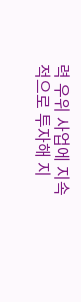력 우위 사업에 지속적으로 투자해 지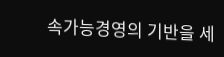속가능경영의 기반을 세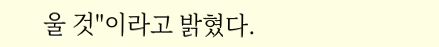울 것"이라고 밝혔다.